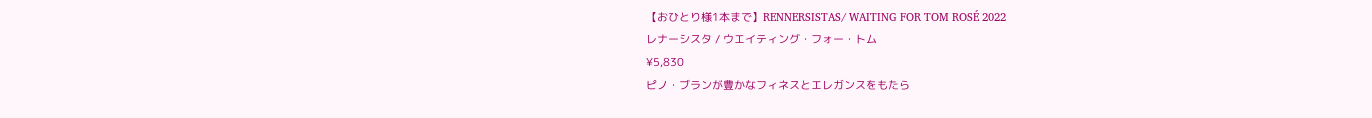【おひとり様1本まで】RENNERSISTAS/ WAITING FOR TOM ROSÉ 2022
レナーシスタ / ウエイティング・フォー・トム
¥5,830
ピノ・ブランが豊かなフィネスとエレガンスをもたら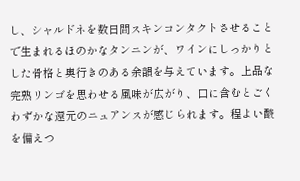し、シャルドネを数日間スキンコンタクトさせることで生まれるほのかなタンニンが、ワインにしっかりとした骨格と奥行きのある余韻を与えています。上品な完熟リンゴを思わせる風味が広がり、口に含むとごくわずかな還元のニュアンスが感じられます。程よい酸を備えつ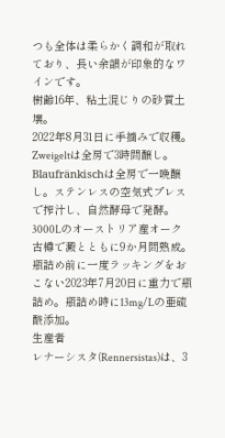つも全体は柔らかく調和が取れており、長い余韻が印象的なワインです。
樹齢16年、粘土混じりの砂質土壌。
2022年8月31日に手摘みで収穫。Zweigeltは全房で3時間醸し。Blaufränkischは全房で一晩醸し。ステンレスの空気式プレスで搾汁し、自然酵母で発酵。3000Lのオーストリア産オーク古樽で澱とともに9か月間熟成。瓶詰め前に一度ラッキングをおこない2023年7月20日に重力で瓶詰め。瓶詰め時に13mg/Lの亜硫酸添加。
生産者
レナーシスタ(Rennersistas)は、3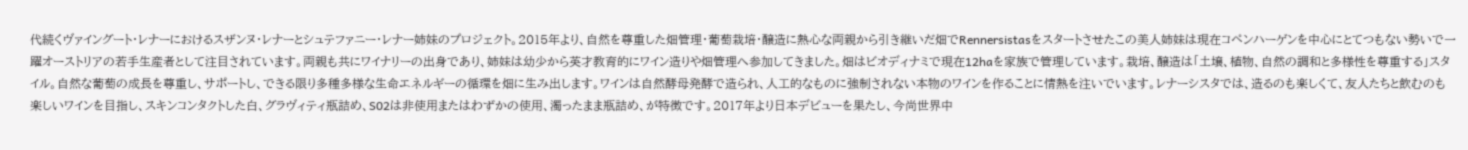代続くヴァイングート・レナーにおけるスザンヌ・レナーとシュテファニー・レナー姉妹のプロジェクト。2015年より、自然を尊重した畑管理・葡萄栽培・醸造に熱心な両親から引き継いだ畑でRennersistasをスタートさせたこの美人姉妹は現在コペンハーゲンを中心にとてつもない勢いで一躍オーストリアの若手生産者として注目されています。両親も共にワイナリーの出身であり、姉妹は幼少から英才教育的にワイン造りや畑管理へ参加してきました。畑はビオディナミで現在12haを家族で管理しています。栽培、醸造は「土壌、植物、自然の調和と多様性を尊重する」スタイル。自然な葡萄の成長を尊重し、サポートし、できる限り多種多様な生命エネルギーの循環を畑に生み出します。ワインは自然酵母発酵で造られ、人工的なものに強制されない本物のワインを作ることに情熱を注いでいます。レナーシスタでは、造るのも楽しくて、友人たちと飲むのも楽しいワインを目指し、スキンコンタクトした白、グラヴィティ瓶詰め、S02は非使用またはわずかの使用、濁ったまま瓶詰め、が特徴です。2017年より日本デビューを果たし、今尚世界中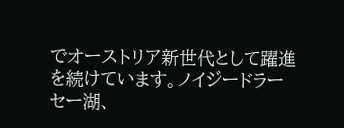でオーストリア新世代として躍進を続けています。ノイジードラーセー湖、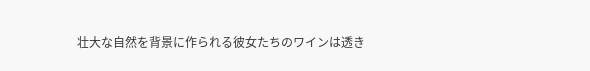壮大な自然を背景に作られる彼女たちのワインは透き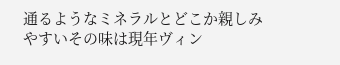通るようなミネラルとどこか親しみやすいその味は現年ヴィン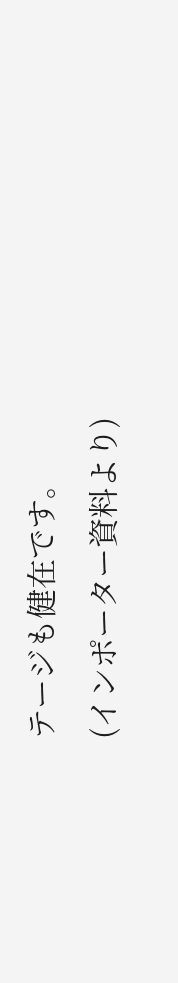テージも健在です。
(インポーター資料より)